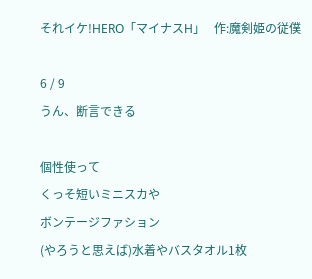それイケ!HERO「マイナスH」   作:魔剣姫の従僕

6 / 9
うん、断言できる

個性使って
くっそ短いミニスカや
ボンテージファション
(やろうと思えば)水着やバスタオル1枚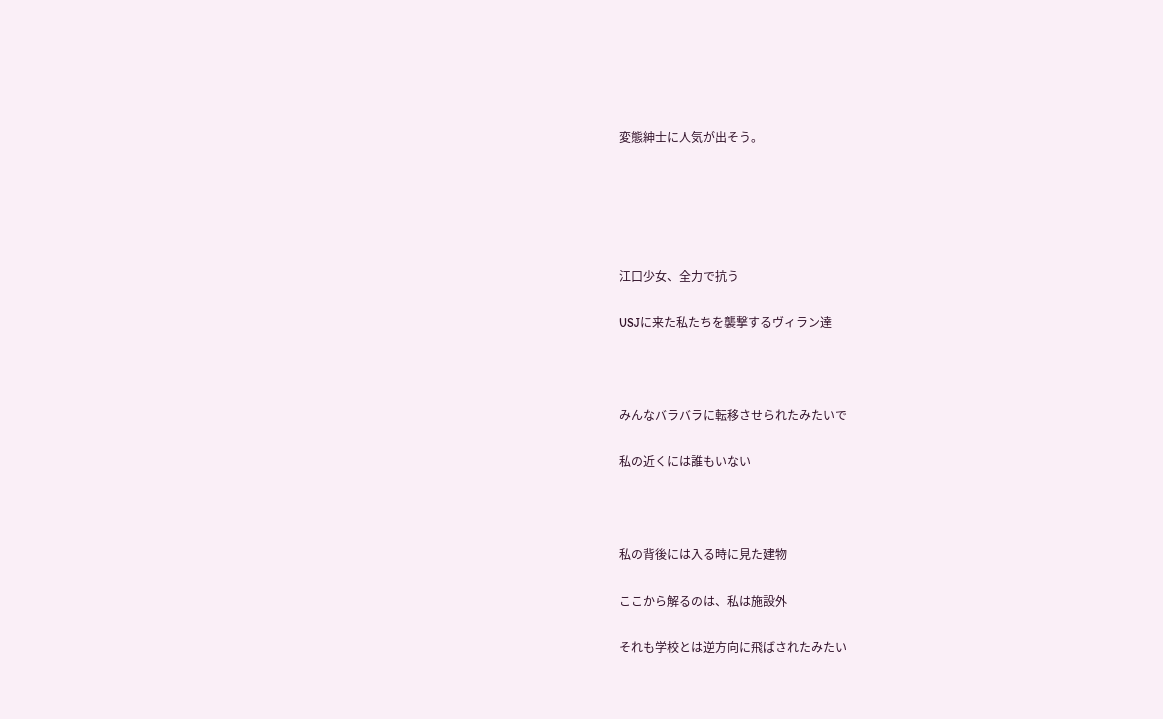変態紳士に人気が出そう。





江口少女、全力で抗う

USJに来た私たちを襲撃するヴィラン達



みんなバラバラに転移させられたみたいで

私の近くには誰もいない



私の背後には入る時に見た建物

ここから解るのは、私は施設外

それも学校とは逆方向に飛ばされたみたい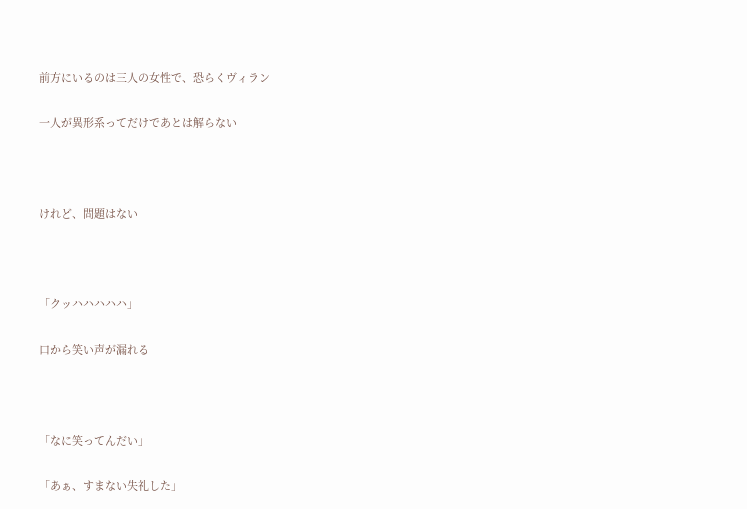前方にいるのは三人の女性で、恐らくヴィラン

一人が異形系ってだけであとは解らない



けれど、問題はない



「クッハハハハハ」

口から笑い声が漏れる



「なに笑ってんだい」

「あぁ、すまない失礼した」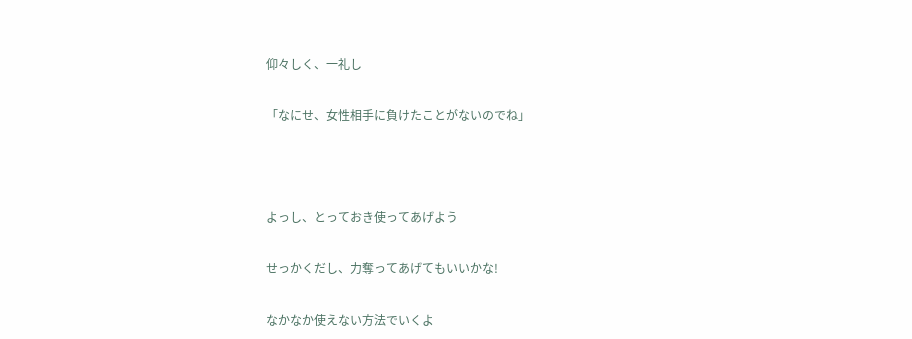仰々しく、一礼し

「なにせ、女性相手に負けたことがないのでね」



よっし、とっておき使ってあげよう

せっかくだし、力奪ってあげてもいいかな!

なかなか使えない方法でいくよ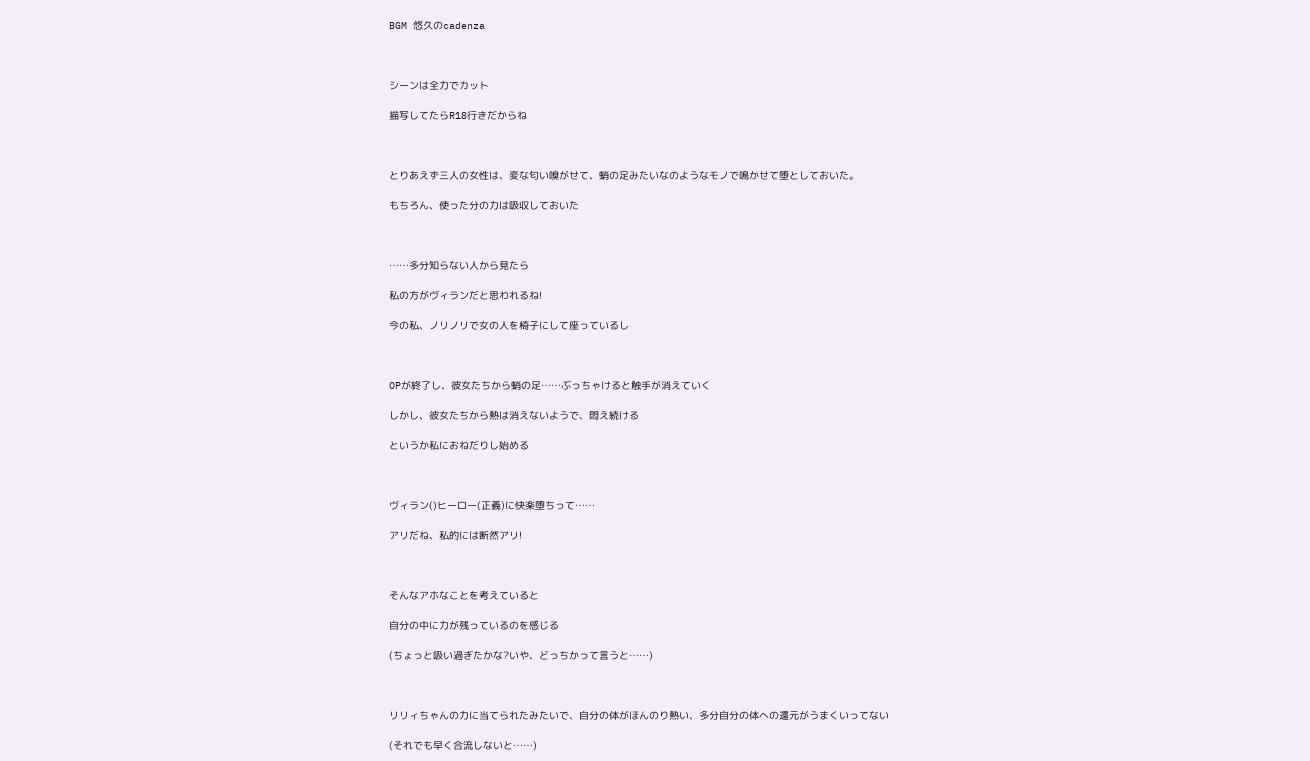BGM 悠久のcadenza



シーンは全力でカット

描写してたらR18行きだからね



とりあえず三人の女性は、変な匂い嗅がせて、蛸の足みたいなのようなモノで鳴かせて堕としておいた。

もちろん、使った分の力は吸収しておいた



……多分知らない人から見たら

私の方がヴィランだと思われるね!

今の私、ノリノリで女の人を椅子にして座っているし



OPが終了し、彼女たちから蛸の足……ぶっちゃけると触手が消えていく

しかし、彼女たちから熱は消えないようで、悶え続ける

というか私におねだりし始める



ヴィラン()ヒーロー(正義)に快楽堕ちって……

アリだね、私的には断然アリ!



そんなアホなことを考えていると

自分の中に力が残っているのを感じる

(ちょっと吸い過ぎたかな?いや、どっちかって言うと……)



リリィちゃんの力に当てられたみたいで、自分の体がほんのり熱い、多分自分の体への還元がうまくいってない

(それでも早く合流しないと……)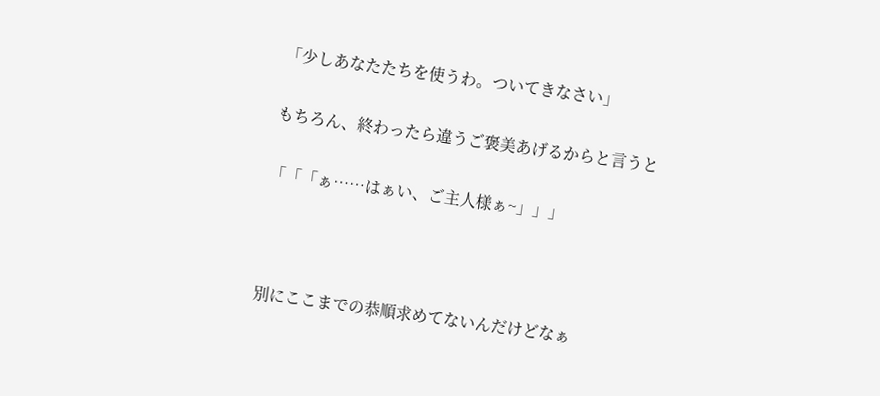「少しあなたたちを使うわ。ついてきなさい」

もちろん、終わったら違うご褒美あげるからと言うと

「「「ぁ……はぁい、ご主人様ぁ~」」」



別にここまでの恭順求めてないんだけどなぁ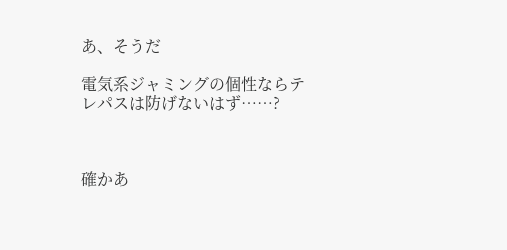あ、そうだ

電気系ジャミングの個性ならテレパスは防げないはず……?



確かあ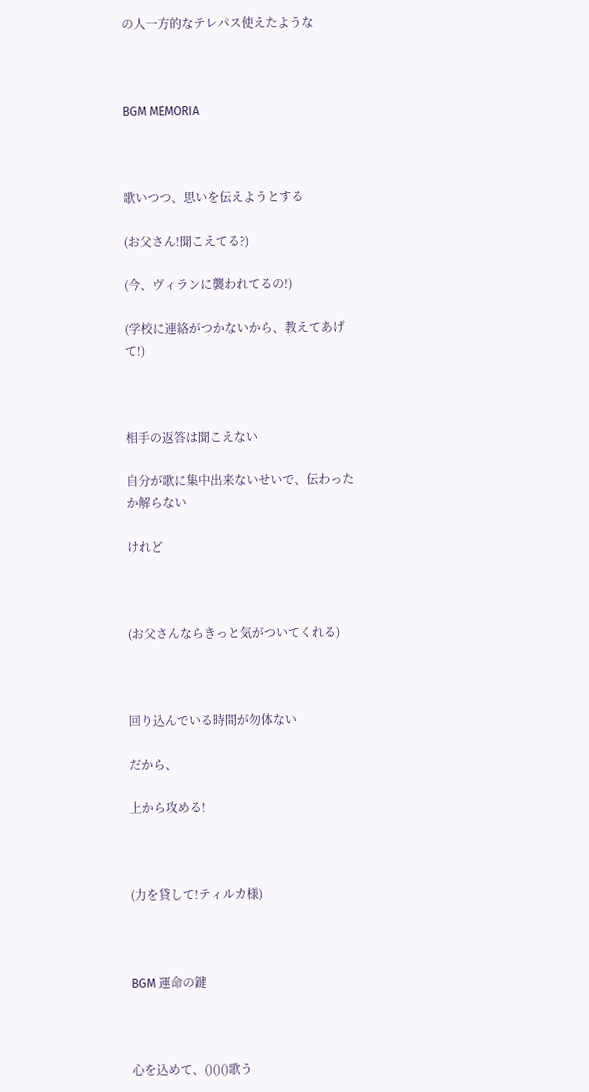の人一方的なテレパス使えたような



BGM MEMORIA



歌いつつ、思いを伝えようとする

(お父さん!聞こえてる?)

(今、ヴィランに襲われてるの!)

(学校に連絡がつかないから、教えてあげて!)



相手の返答は聞こえない

自分が歌に集中出来ないせいで、伝わったか解らない

けれど



(お父さんならきっと気がついてくれる)



回り込んでいる時間が勿体ない

だから、

上から攻める!



(力を貸して!ティルカ様)



BGM 運命の鍵



心を込めて、()()()歌う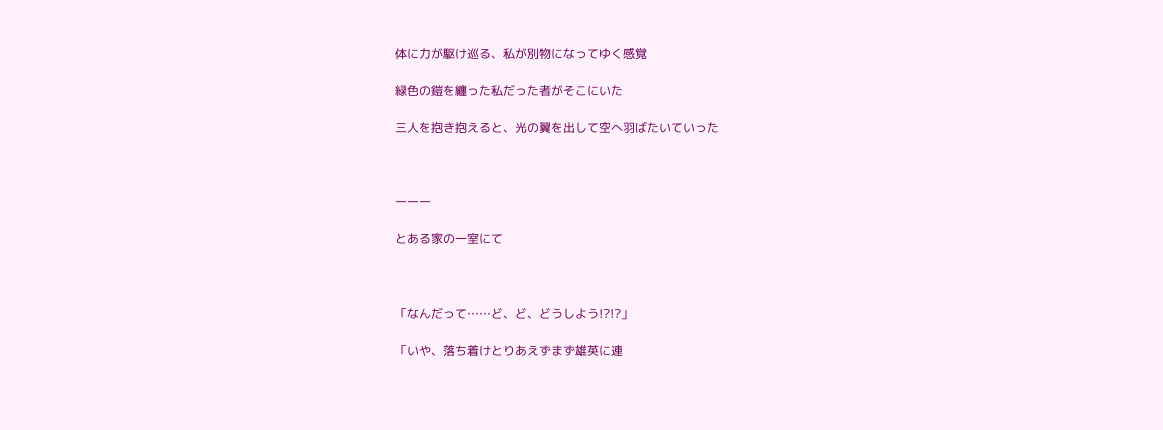体に力が駆け巡る、私が別物になってゆく感覚

緑色の鎧を纏った私だった者がそこにいた

三人を抱き抱えると、光の翼を出して空へ羽ばたいていった



ーーー

とある家の一室にて



「なんだって……ど、ど、どうしよう!?!?」

「いや、落ち着けとりあえずまず雄英に連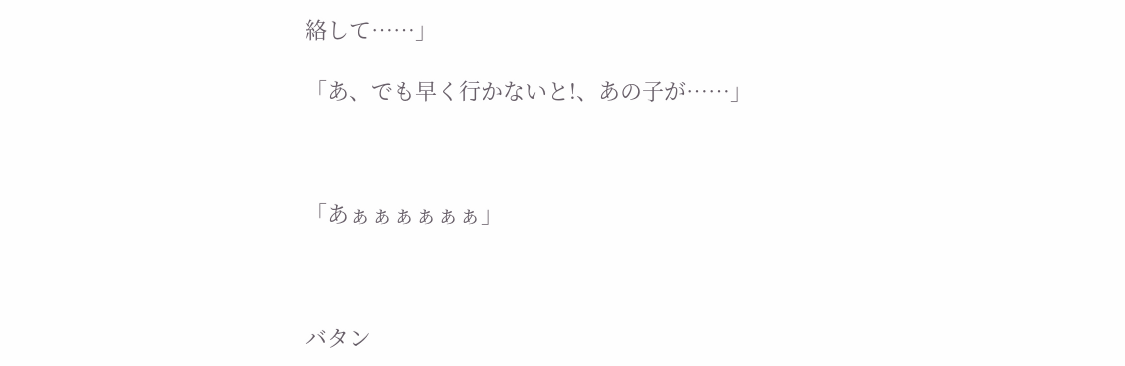絡して……」

「あ、でも早く行かないと!、あの子が……」



「あぁぁぁぁぁぁ」



バタン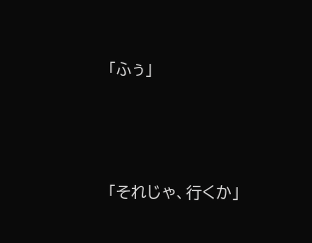「ふぅ」



「それじゃ、行くか」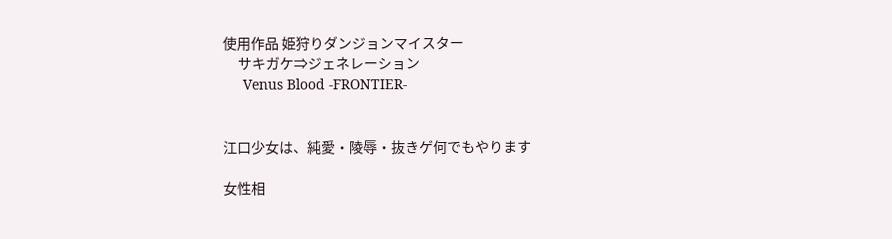使用作品 姫狩りダンジョンマイスター
     サキガケ⇒ジェネレーション
     Venus Blood -FRONTIER-


江口少女は、純愛・陵辱・抜きゲ何でもやります

女性相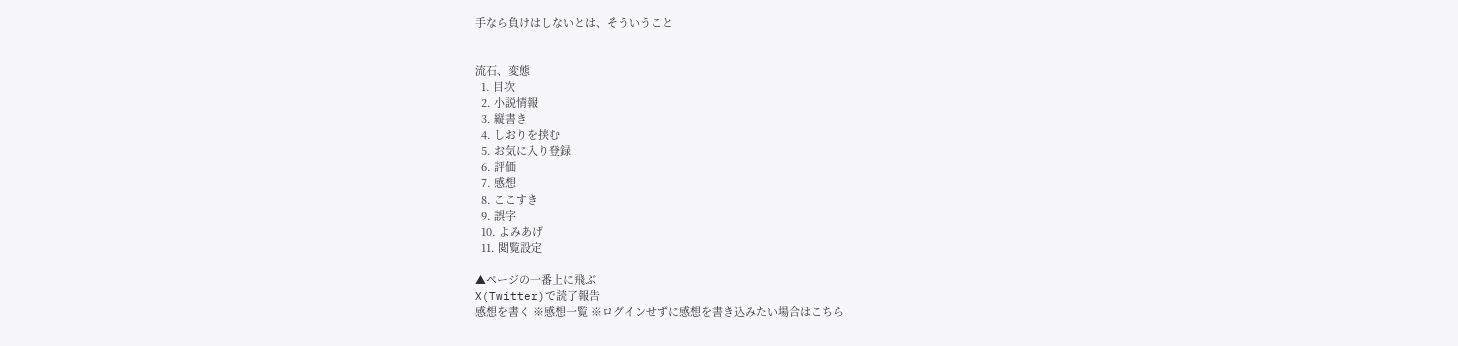手なら負けはしないとは、そういうこと


流石、変態
  1. 目次
  2. 小説情報
  3. 縦書き
  4. しおりを挟む
  5. お気に入り登録
  6. 評価
  7. 感想
  8. ここすき
  9. 誤字
  10. よみあげ
  11. 閲覧設定

▲ページの一番上に飛ぶ
X(Twitter)で読了報告
感想を書く ※感想一覧 ※ログインせずに感想を書き込みたい場合はこちら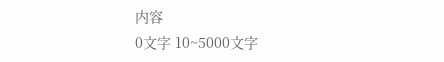内容
0文字 10~5000文字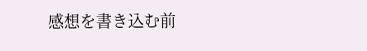感想を書き込む前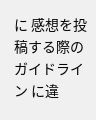に 感想を投稿する際のガイドライン に違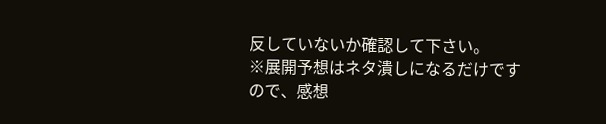反していないか確認して下さい。
※展開予想はネタ潰しになるだけですので、感想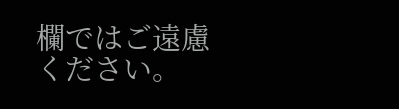欄ではご遠慮ください。